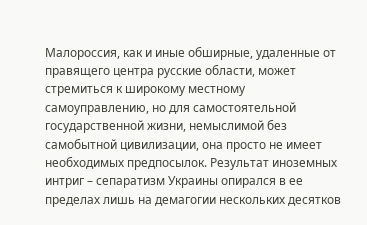Малороссия, как и иные обширные, удаленные от правящего центра русские области, может стремиться к широкому местному самоуправлению, но для самостоятельной государственной жизни, немыслимой без самобытной цивилизации, она просто не имеет необходимых предпосылок. Результат иноземных интриг – сепаратизм Украины опирался в ее пределах лишь на демагогии нескольких десятков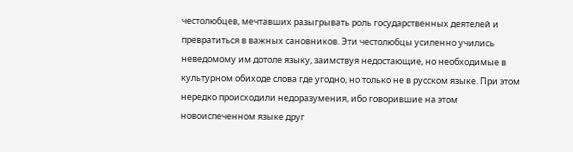честолюбцев, мечтавших разыгрывать роль государственных деятелей и превратиться в важных сановников. Эти честолюбцы усиленно учились неведомому им дотоле языку, заимствуя недостающие, но необходимые в культурном обиходе слова где угодно, но только не в русском языке. При этом нередко происходили недоразумения, ибо говорившие на этом новоиспеченном языке друг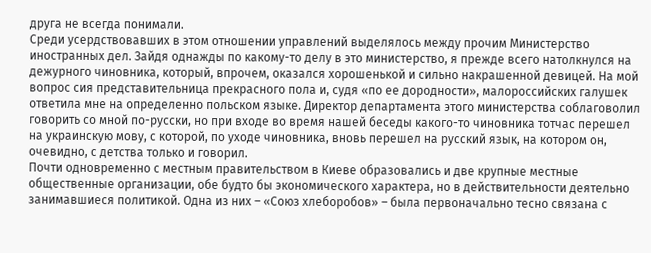друга не всегда понимали.
Среди усердствовавших в этом отношении управлений выделялось между прочим Министерство иностранных дел. Зайдя однажды по какому-то делу в это министерство, я прежде всего натолкнулся на дежурного чиновника, который, впрочем, оказался хорошенькой и сильно накрашенной девицей. На мой вопрос сия представительница прекрасного пола и, судя «по ее дородности», малороссийских галушек ответила мне на определенно польском языке. Директор департамента этого министерства соблаговолил говорить со мной по-русски, но при входе во время нашей беседы какого-то чиновника тотчас перешел на украинскую мову, с которой, по уходе чиновника, вновь перешел на русский язык, на котором он, очевидно, с детства только и говорил.
Почти одновременно с местным правительством в Киеве образовались и две крупные местные общественные организации, обе будто бы экономического характера, но в действительности деятельно занимавшиеся политикой. Одна из них – «Союз хлеборобов» – была первоначально тесно связана с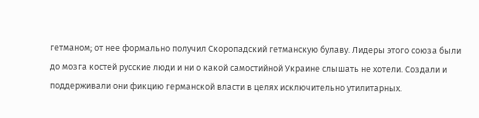гетманом; от нее формально получил Скоропадский гетманскую булаву. Лидеры этого союза были до мозга костей русские люди и ни о какой самостийной Украине слышать не хотели. Создали и поддерживали они фикцию германской власти в целях исключительно утилитарных.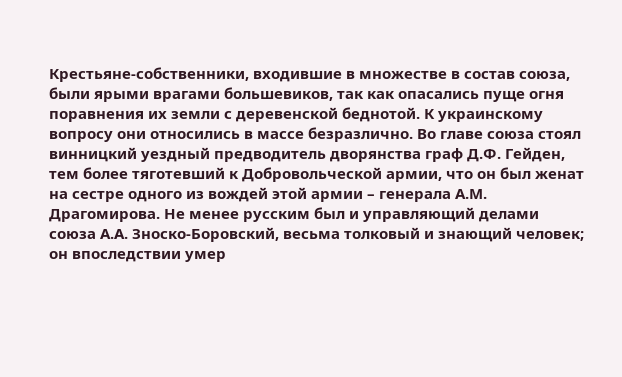Крестьяне-собственники, входившие в множестве в состав союза, были ярыми врагами большевиков, так как опасались пуще огня поравнения их земли с деревенской беднотой. К украинскому вопросу они относились в массе безразлично. Во главе союза стоял винницкий уездный предводитель дворянства граф Д.Ф. Гейден, тем более тяготевший к Добровольческой армии, что он был женат на сестре одного из вождей этой армии – генерала А.М. Драгомирова. Не менее русским был и управляющий делами союза А.А. Зноско-Боровский, весьма толковый и знающий человек; он впоследствии умер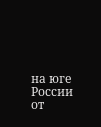на юге России от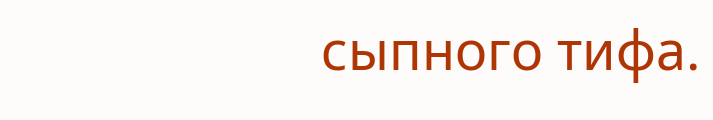сыпного тифа.